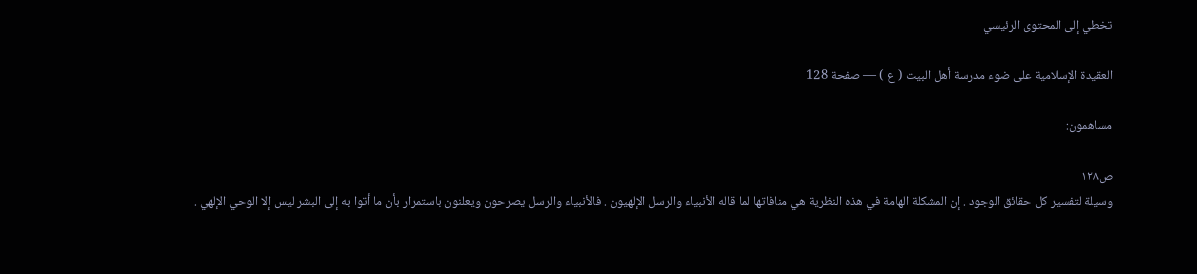تخطي إلى المحتوى الرئيسي

العقيدة الإسلامية على ضوء مدرسة أهل البيت ( ع ) — صفحة 128

مساهمون:

ص١٢٨
وسيلة لتفسير كل حقائق الوجود . إن المشكلة الهامة في هذه النظرية هي منافاتها لما قاله الأنبياء والرسل الإلهيون . فالأنبياء والرسل يصرحون ويعلنون باستمرار بأن ما أتوا به إلى البشر ليس إلا الوحي الإلهي .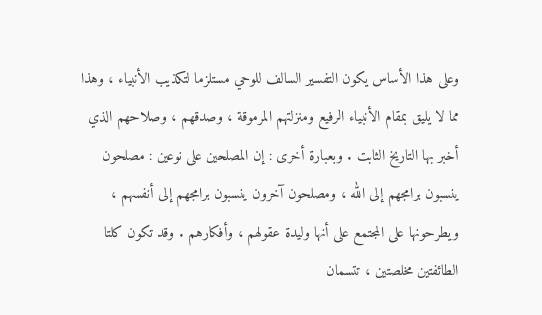وعلى هذا الأساس يكون التفسير السالف للوحي مستلزما لتكذيب الأنبياء ، وهذا مما لا يليق بمقام الأنبياء الرفيع ومنزلتهم المرموقة ، وصدقهم ، وصلاحهم الذي أخبر بها التاريخ الثابت . وبعبارة أخرى : إن المصلحين على نوعين : مصلحون ينسبون برامجهم إلى الله ، ومصلحون آخرون ينسبون برامجهم إلى أنفسهم ، ويطرحونها على المجتمع على أنها وليدة عقولهم ، وأفكارهم . وقد تكون كلتا الطائفتين مخلصتين ، تتسمان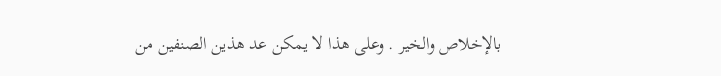بالإخلاص والخير . وعلى هذا لا يمكن عد هذين الصنفين من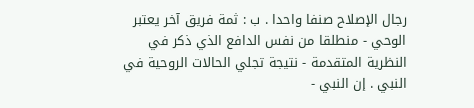رجال الإصلاح صنفا واحدا . ب : ثمة فريق آخر يعتبر الوحي - منطلقا من نفس الدافع الذي ذكر في النظرية المتقدمة - نتيجة تجلي الحالات الروحية في النبي . إن النبي -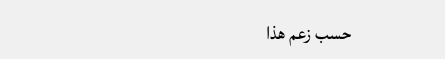حسب زعم هذا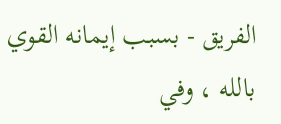الفريق - بسبب إيمانه القوي بالله ، وفي